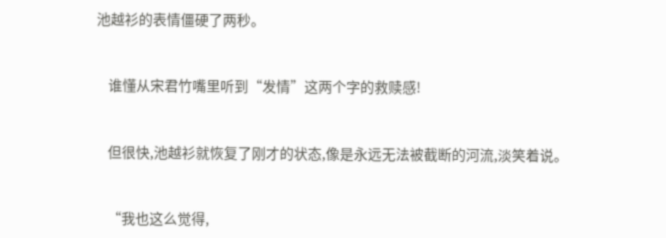池越衫的表情僵硬了两秒。


    谁懂从宋君竹嘴里听到“发情”这两个字的救赎感!


    但很快,池越衫就恢复了刚才的状态,像是永远无法被截断的河流,淡笑着说。


    “我也这么觉得,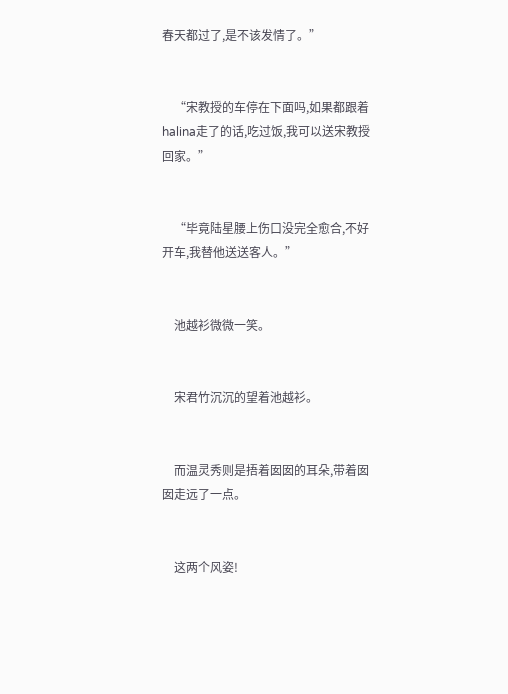春天都过了,是不该发情了。”


    “宋教授的车停在下面吗,如果都跟着halina走了的话,吃过饭,我可以送宋教授回家。”


    “毕竟陆星腰上伤口没完全愈合,不好开车,我替他送送客人。”


    池越衫微微一笑。


    宋君竹沉沉的望着池越衫。


    而温灵秀则是捂着囡囡的耳朵,带着囡囡走远了一点。


    这两个风姿!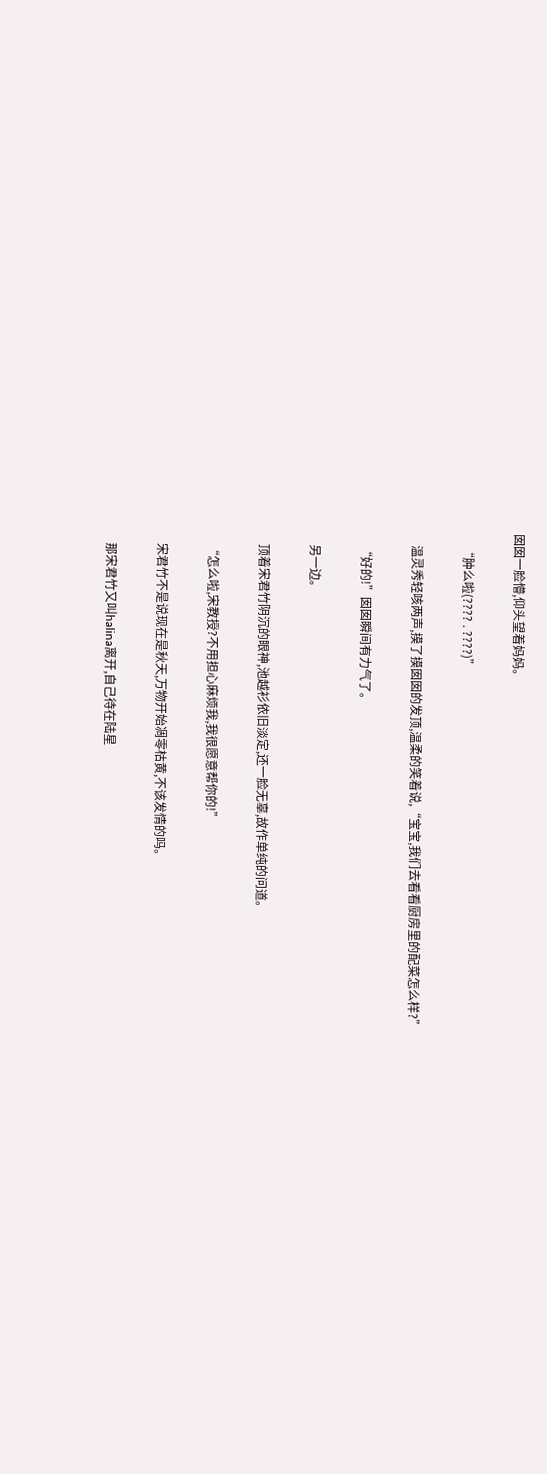囡囡一脸懵,仰头望着妈妈。


    “肿么啦(???? . ????)”


    温灵秀轻咳两声,摸了摸囡囡的发顶,温柔的笑着说,“宝宝,我们去看看厨房里的配菜怎么样?”


    “好的!”囡囡瞬间有力气了。


    另一边。


    顶着宋君竹阴沉的眼神,池越衫依旧淡定,还一脸无辜,故作单纯的问道。


    “怎么啦,宋教授?不用担心麻烦我,我很愿意帮你的!”


    宋君竹不是说现在是秋天,万物开始凋零枯黄,不该发情的吗。


    那宋君竹又叫halina离开,自己待在陆星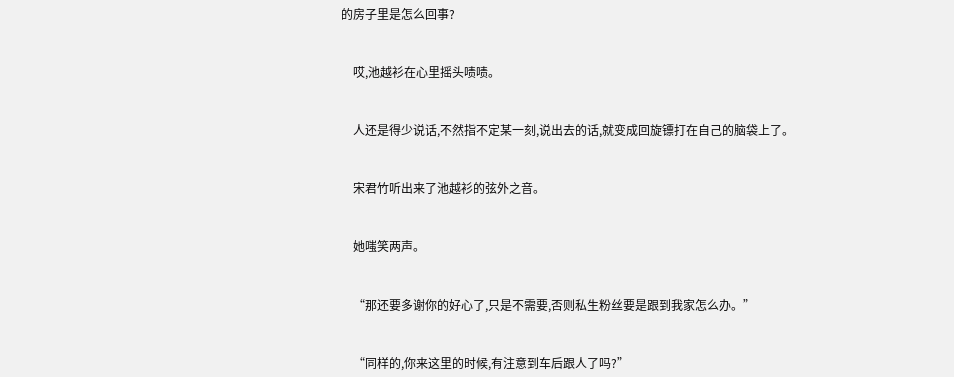的房子里是怎么回事?


    哎,池越衫在心里摇头啧啧。


    人还是得少说话,不然指不定某一刻,说出去的话,就变成回旋镖打在自己的脑袋上了。


    宋君竹听出来了池越衫的弦外之音。


    她嗤笑两声。


    “那还要多谢你的好心了,只是不需要,否则私生粉丝要是跟到我家怎么办。”


    “同样的,你来这里的时候,有注意到车后跟人了吗?”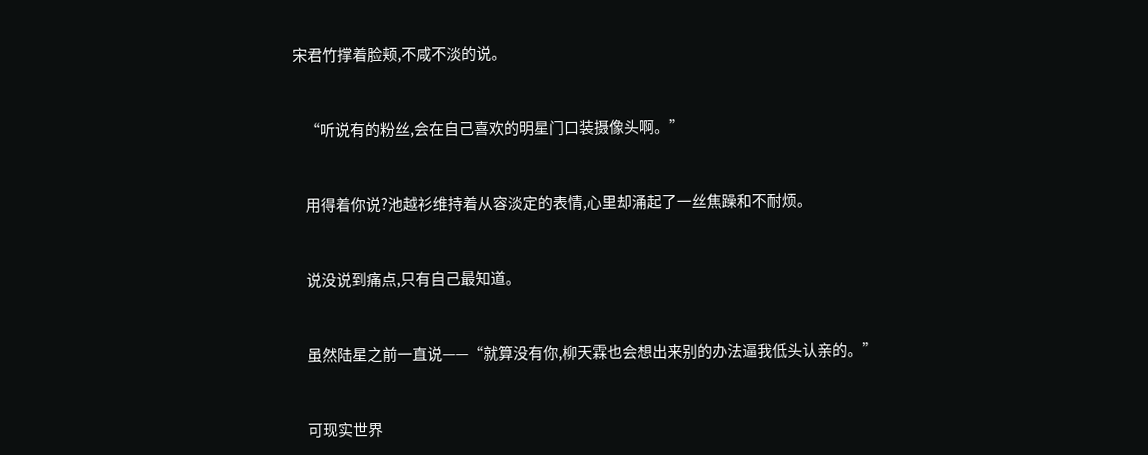宋君竹撑着脸颊,不咸不淡的说。


    “听说有的粉丝,会在自己喜欢的明星门口装摄像头啊。”


    用得着你说?池越衫维持着从容淡定的表情,心里却涌起了一丝焦躁和不耐烦。


    说没说到痛点,只有自己最知道。


    虽然陆星之前一直说——“就算没有你,柳天霖也会想出来别的办法逼我低头认亲的。”


    可现实世界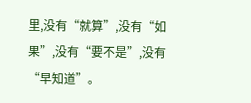里,没有“就算”,没有“如果”,没有“要不是”,没有“早知道”。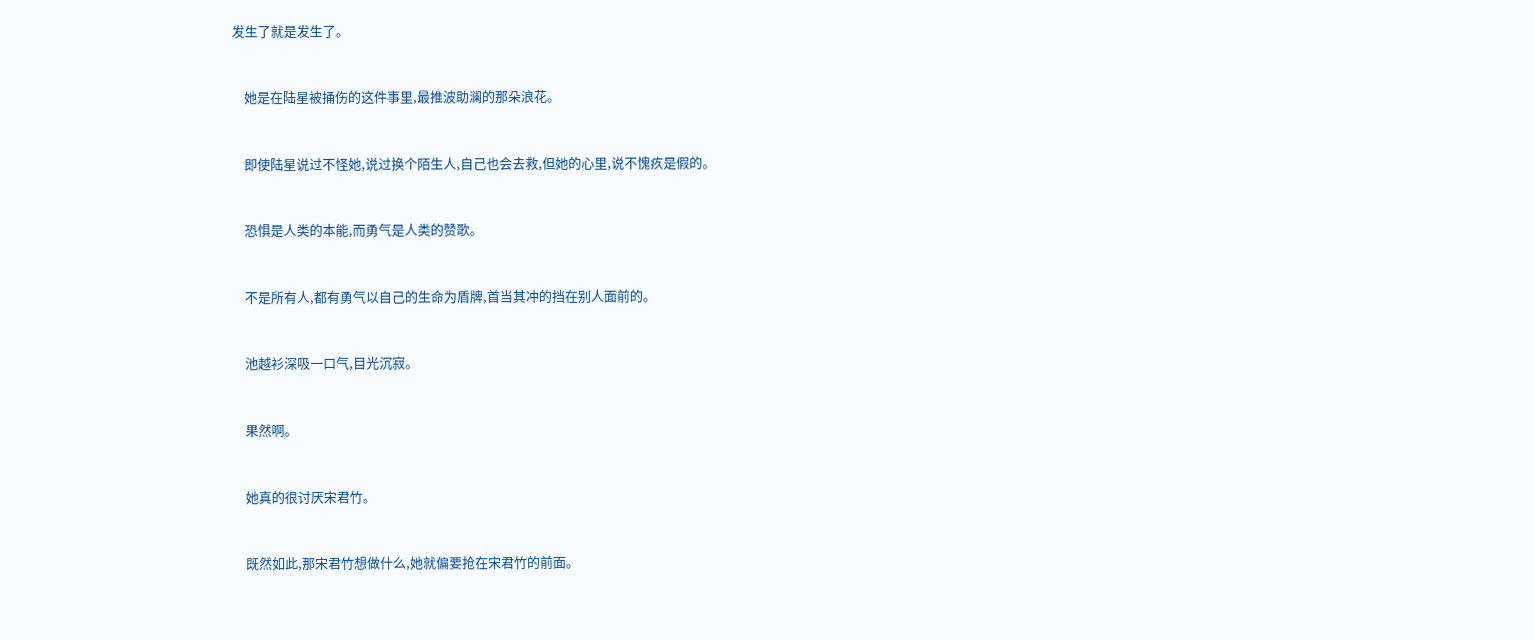发生了就是发生了。


    她是在陆星被捅伤的这件事里,最推波助澜的那朵浪花。


    即使陆星说过不怪她,说过换个陌生人,自己也会去救,但她的心里,说不愧疚是假的。


    恐惧是人类的本能,而勇气是人类的赞歌。


    不是所有人,都有勇气以自己的生命为盾牌,首当其冲的挡在别人面前的。


    池越衫深吸一口气,目光沉寂。


    果然啊。


    她真的很讨厌宋君竹。


    既然如此,那宋君竹想做什么,她就偏要抢在宋君竹的前面。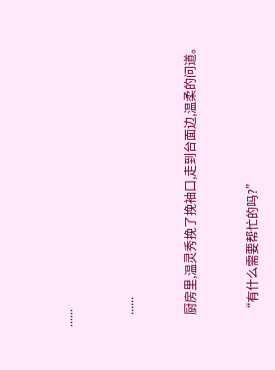......


    ......


    厨房里,温灵秀挽了挽袖口,走到台面边,温柔的问道。


    “有什么需要帮忙的吗?”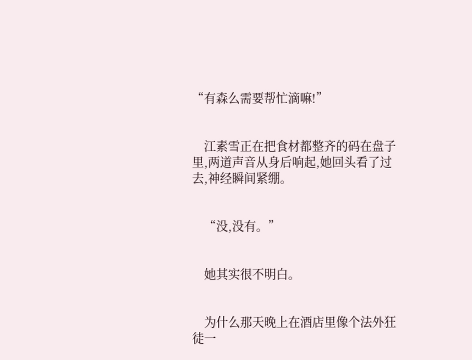“有森么需要帮忙滴嘛!”


    江素雪正在把食材都整齐的码在盘子里,两道声音从身后响起,她回头看了过去,神经瞬间紧绷。


    “没,没有。”


    她其实很不明白。


    为什么那天晚上在酒店里像个法外狂徒一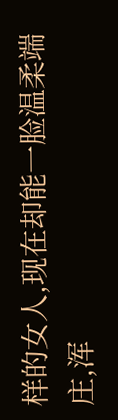样的女人,现在却能一脸温柔端庄,浑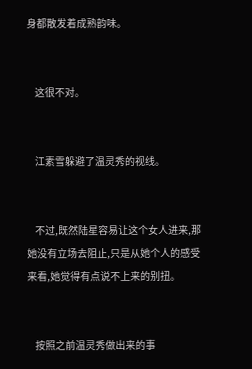身都散发着成熟韵味。


    这很不对。


    江素雪躲避了温灵秀的视线。


    不过,既然陆星容易让这个女人进来,那她没有立场去阻止,只是从她个人的感受来看,她觉得有点说不上来的别扭。


    按照之前温灵秀做出来的事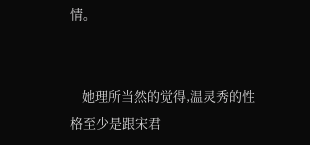情。


    她理所当然的觉得,温灵秀的性格至少是跟宋君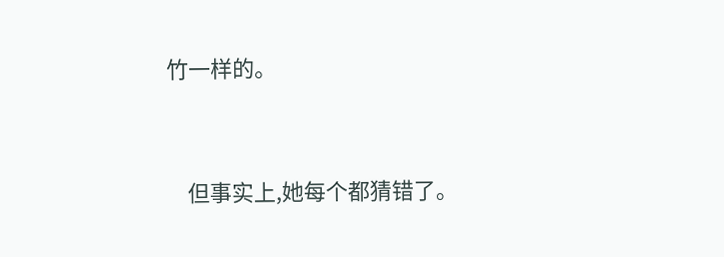竹一样的。


    但事实上,她每个都猜错了。